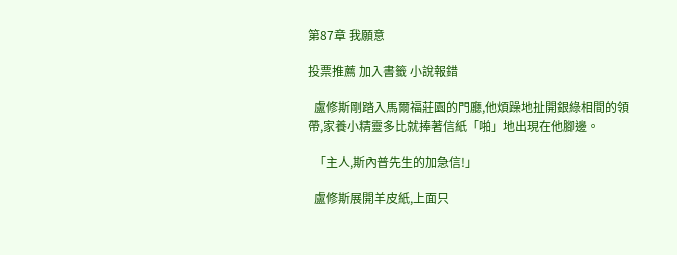第87章 我願意

投票推薦 加入書籤 小說報錯

  盧修斯剛踏入馬爾福莊園的門廳,他煩躁地扯開銀綠相間的領帶,家養小精靈多比就捧著信紙「啪」地出現在他腳邊。

  「主人,斯內普先生的加急信!」

  盧修斯展開羊皮紙,上面只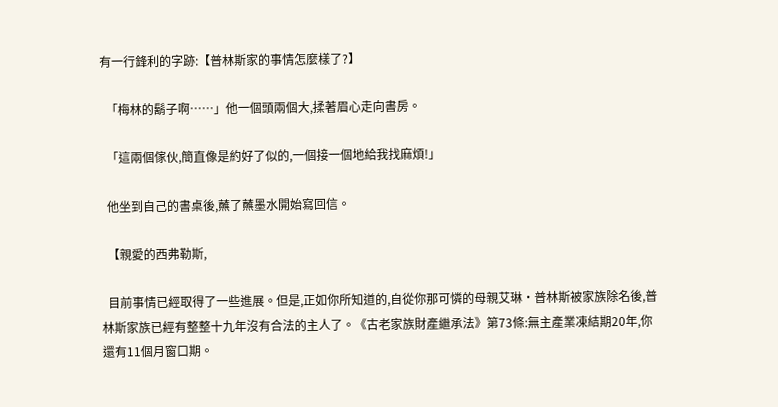有一行鋒利的字跡:【普林斯家的事情怎麼樣了?】

  「梅林的鬍子啊……」他一個頭兩個大,揉著眉心走向書房。

  「這兩個傢伙,簡直像是約好了似的,一個接一個地給我找麻煩!」

  他坐到自己的書桌後,蘸了蘸墨水開始寫回信。

  【親愛的西弗勒斯,

  目前事情已經取得了一些進展。但是,正如你所知道的,自從你那可憐的母親艾琳·普林斯被家族除名後,普林斯家族已經有整整十九年沒有合法的主人了。《古老家族財產繼承法》第73條:無主產業凍結期20年,你還有11個月窗口期。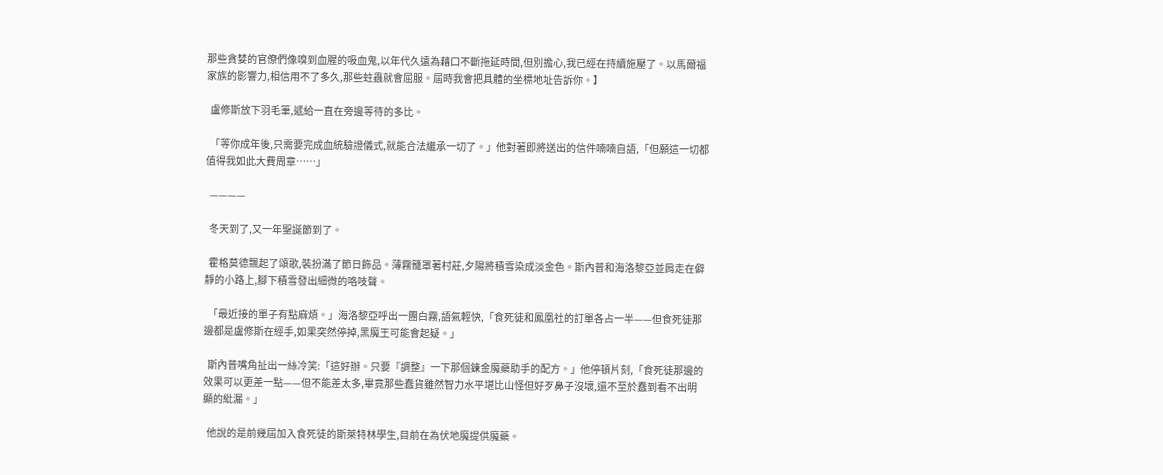那些貪婪的官僚們像嗅到血腥的吸血鬼,以年代久遠為藉口不斷拖延時間,但別擔心,我已經在持續施壓了。以馬爾福家族的影響力,相信用不了多久,那些蛀蟲就會屈服。屆時我會把具體的坐標地址告訴你。】

  盧修斯放下羽毛筆,遞給一直在旁邊等待的多比。

  「等你成年後,只需要完成血統驗證儀式,就能合法繼承一切了。」他對著即將送出的信件喃喃自語,「但願這一切都值得我如此大費周章……」

  ————

  冬天到了,又一年聖誕節到了。

  霍格莫德飄起了頌歌,裝扮滿了節日飾品。薄霧籠罩著村莊,夕陽將積雪染成淡金色。斯內普和海洛黎亞並肩走在僻靜的小路上,腳下積雪發出細微的咯吱聲。

  「最近接的單子有點麻煩。」海洛黎亞呼出一團白霧,語氣輕快,「食死徒和鳳凰社的訂單各占一半——但食死徒那邊都是盧修斯在經手,如果突然停掉,黑魔王可能會起疑。」

  斯內普嘴角扯出一絲冷笑:「這好辦。只要『調整』一下那個鍊金魔藥助手的配方。」他停頓片刻,「食死徒那邊的效果可以更差一點——但不能差太多,畢竟那些蠢貨雖然智力水平堪比山怪但好歹鼻子沒壞,還不至於蠢到看不出明顯的紕漏。」

  他說的是前幾屆加入食死徒的斯萊特林學生,目前在為伏地魔提供魔藥。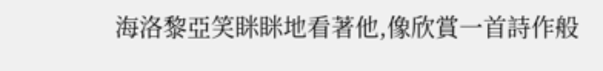海洛黎亞笑眯眯地看著他,像欣賞一首詩作般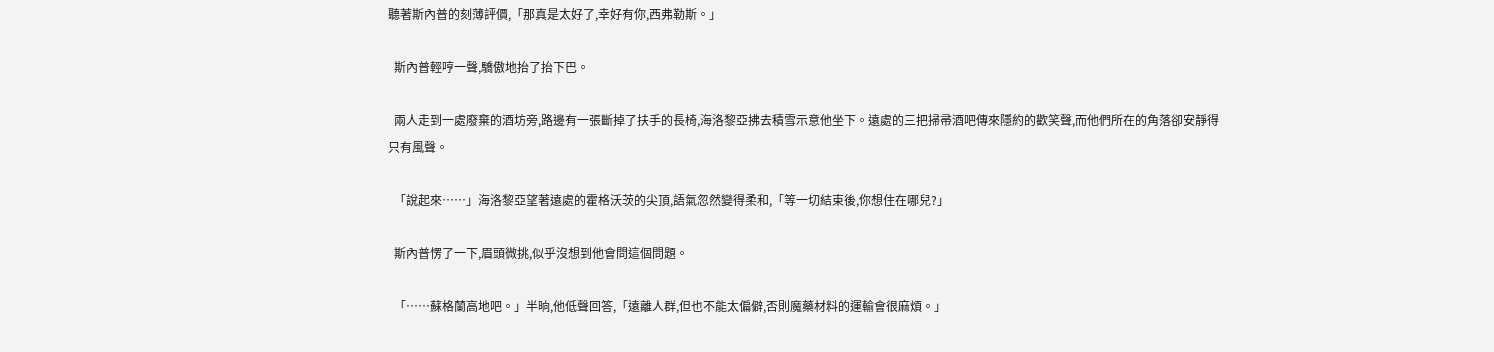聽著斯內普的刻薄評價,「那真是太好了,幸好有你,西弗勒斯。」

  斯內普輕哼一聲,驕傲地抬了抬下巴。

  兩人走到一處廢棄的酒坊旁,路邊有一張斷掉了扶手的長椅,海洛黎亞拂去積雪示意他坐下。遠處的三把掃帚酒吧傳來隱約的歡笑聲,而他們所在的角落卻安靜得只有風聲。

  「說起來……」海洛黎亞望著遠處的霍格沃茨的尖頂,語氣忽然變得柔和,「等一切結束後,你想住在哪兒?」

  斯內普愣了一下,眉頭微挑,似乎沒想到他會問這個問題。

  「……蘇格蘭高地吧。」半晌,他低聲回答,「遠離人群,但也不能太偏僻,否則魔藥材料的運輸會很麻煩。」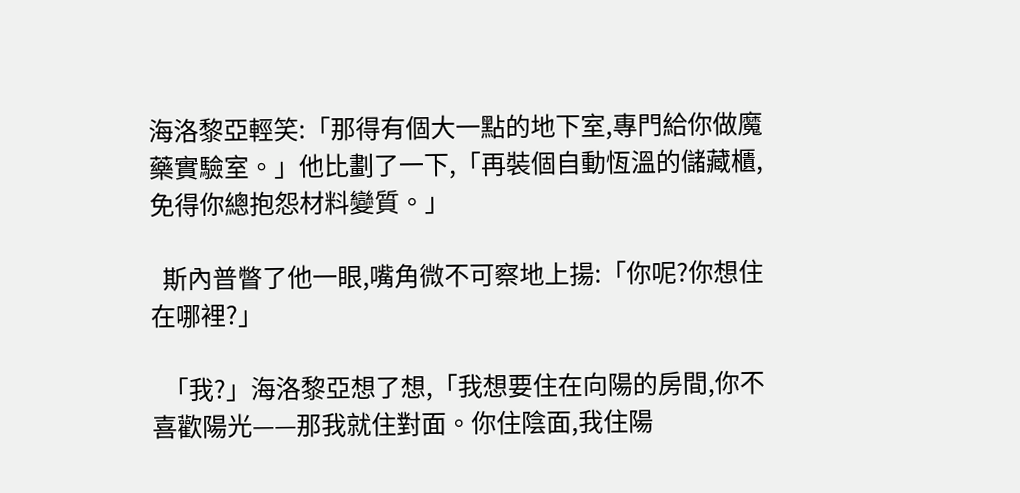海洛黎亞輕笑:「那得有個大一點的地下室,專門給你做魔藥實驗室。」他比劃了一下,「再裝個自動恆溫的儲藏櫃,免得你總抱怨材料變質。」

  斯內普瞥了他一眼,嘴角微不可察地上揚:「你呢?你想住在哪裡?」

  「我?」海洛黎亞想了想,「我想要住在向陽的房間,你不喜歡陽光——那我就住對面。你住陰面,我住陽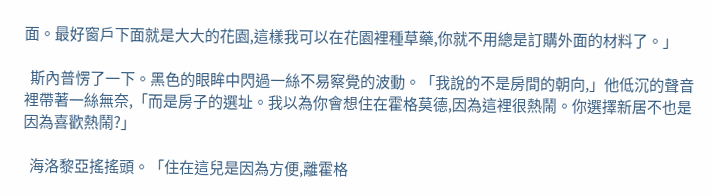面。最好窗戶下面就是大大的花園,這樣我可以在花園裡種草藥,你就不用總是訂購外面的材料了。」

  斯內普愣了一下。黑色的眼眸中閃過一絲不易察覺的波動。「我說的不是房間的朝向,」他低沉的聲音裡帶著一絲無奈,「而是房子的選址。我以為你會想住在霍格莫德,因為這裡很熱鬧。你選擇新居不也是因為喜歡熱鬧?」

  海洛黎亞搖搖頭。「住在這兒是因為方便,離霍格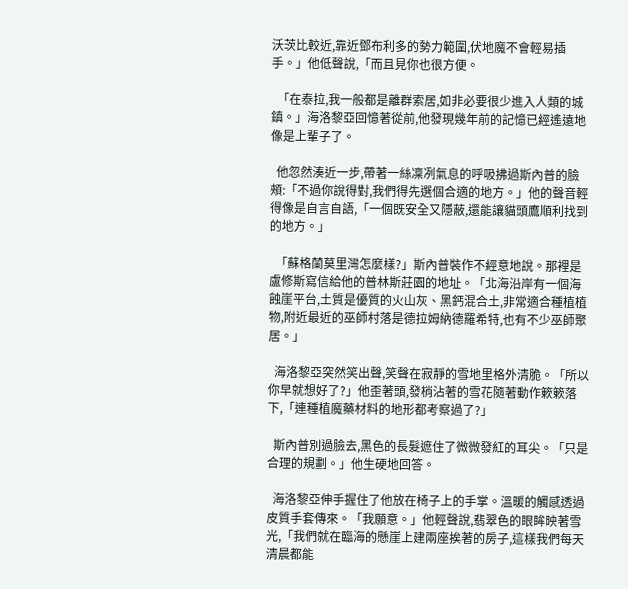沃茨比較近,靠近鄧布利多的勢力範圍,伏地魔不會輕易插手。」他低聲說,「而且見你也很方便。

  「在泰拉,我一般都是離群索居,如非必要很少進入人類的城鎮。」海洛黎亞回憶著從前,他發現幾年前的記憶已經遙遠地像是上輩子了。

  他忽然湊近一步,帶著一絲凜冽氣息的呼吸拂過斯內普的臉頰:「不過你說得對,我們得先選個合適的地方。」他的聲音輕得像是自言自語,「一個既安全又隱蔽,還能讓貓頭鷹順利找到的地方。」

  「蘇格蘭莫里灣怎麼樣?」斯內普裝作不經意地說。那裡是盧修斯寫信給他的普林斯莊園的地址。「北海沿岸有一個海蝕崖平台,土質是優質的火山灰、黑鈣混合土,非常適合種植植物,附近最近的巫師村落是德拉姆納德羅希特,也有不少巫師聚居。」

  海洛黎亞突然笑出聲,笑聲在寂靜的雪地里格外清脆。「所以你早就想好了?」他歪著頭,發梢沾著的雪花隨著動作簌簌落下,「連種植魔藥材料的地形都考察過了?」

  斯內普別過臉去,黑色的長髮遮住了微微發紅的耳尖。「只是合理的規劃。」他生硬地回答。

  海洛黎亞伸手握住了他放在椅子上的手掌。溫暖的觸感透過皮質手套傳來。「我願意。」他輕聲說,翡翠色的眼眸映著雪光,「我們就在臨海的懸崖上建兩座挨著的房子,這樣我們每天清晨都能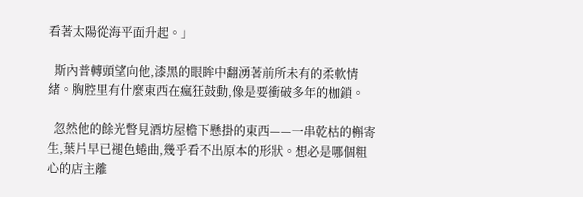看著太陽從海平面升起。」

  斯內普轉頭望向他,漆黑的眼眸中翻湧著前所未有的柔軟情緒。胸腔里有什麼東西在瘋狂鼓動,像是要衝破多年的枷鎖。

  忽然他的餘光瞥見酒坊屋檐下懸掛的東西——一串乾枯的槲寄生,葉片早已褪色蜷曲,幾乎看不出原本的形狀。想必是哪個粗心的店主離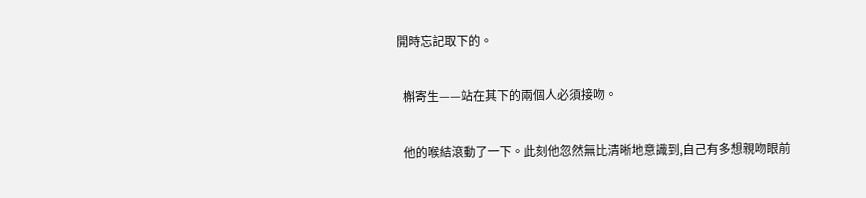開時忘記取下的。

  槲寄生——站在其下的兩個人必須接吻。

  他的喉結滾動了一下。此刻他忽然無比清晰地意識到,自己有多想親吻眼前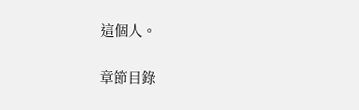這個人。

章節目錄